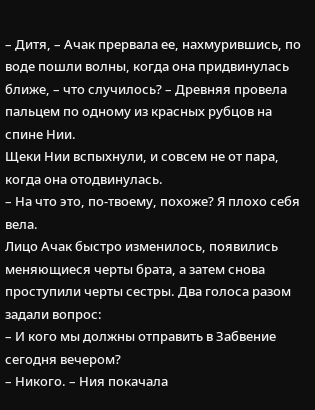– Дитя, – Ачак прервала ее, нахмурившись, по воде пошли волны, когда она придвинулась ближе, – что случилось? – Древняя провела пальцем по одному из красных рубцов на спине Нии.
Щеки Нии вспыхнули, и совсем не от пара, когда она отодвинулась.
– На что это, по-твоему, похоже? Я плохо себя вела.
Лицо Ачак быстро изменилось, появились меняющиеся черты брата, а затем снова проступили черты сестры. Два голоса разом задали вопрос:
– И кого мы должны отправить в Забвение сегодня вечером?
– Никого. – Ния покачала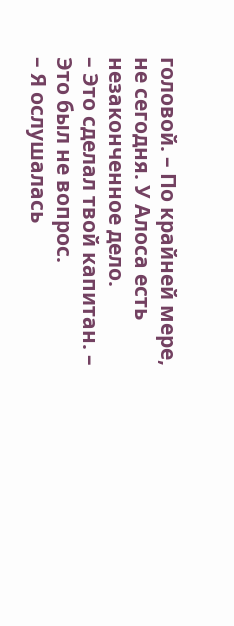головой. – По крайней мере, не сегодня. У Алоса есть незаконченное дело.
– Это сделал твой капитан. – Это был не вопрос.
– Я ослушалась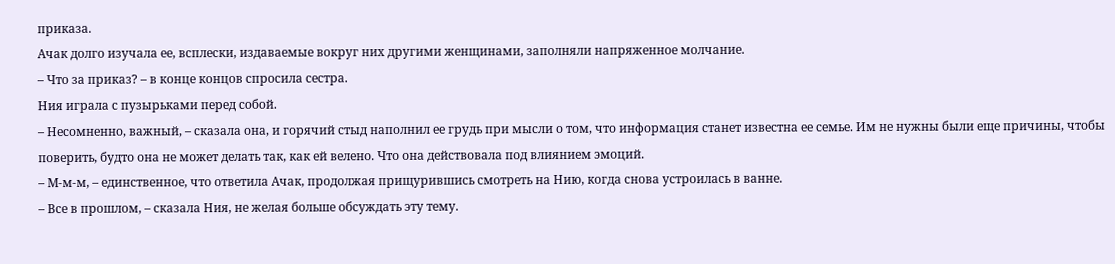приказа.
Ачак долго изучала ее, всплески, издаваемые вокруг них другими женщинами, заполняли напряженное молчание.
– Что за приказ? – в конце концов спросила сестра.
Ния играла с пузырьками перед собой.
– Несомненно, важный, – сказала она, и горячий стыд наполнил ее грудь при мысли о том, что информация станет известна ее семье. Им не нужны были еще причины, чтобы поверить, будто она не может делать так, как ей велено. Что она действовала под влиянием эмоций.
– М-м-м, – единственное, что ответила Ачак, продолжая прищурившись смотреть на Нию, когда снова устроилась в ванне.
– Все в прошлом, – сказала Ния, не желая больше обсуждать эту тему.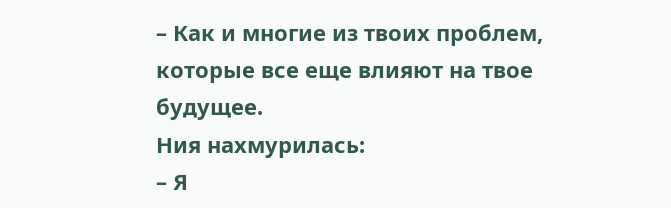– Как и многие из твоих проблем, которые все еще влияют на твое будущее.
Ния нахмурилась:
– Я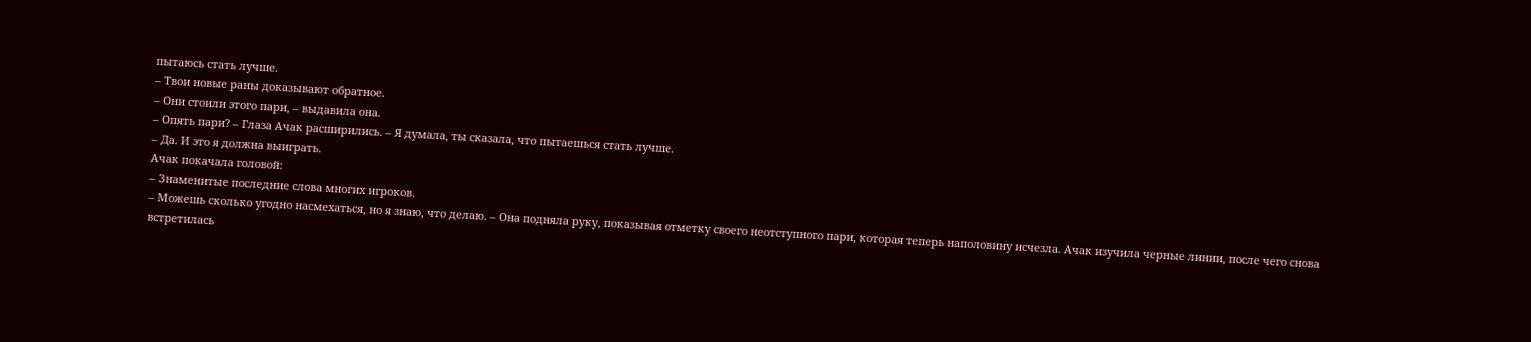пытаюсь стать лучше.
– Твои новые раны доказывают обратное.
– Они стоили этого пари, – выдавила она.
– Опять пари? – Глаза Ачак расширились. – Я думала, ты сказала, что пытаешься стать лучше.
– Да. И это я должна выиграть.
Ачак покачала головой:
– Знаменитые последние слова многих игроков.
– Можешь сколько угодно насмехаться, но я знаю, что делаю. – Она подняла руку, показывая отметку своего неотступного пари, которая теперь наполовину исчезла. Ачак изучила черные линии, после чего снова встретилась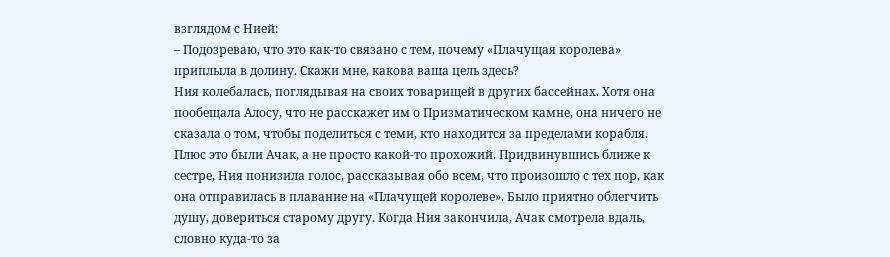взглядом с Нией:
– Подозреваю, что это как-то связано с тем, почему «Плачущая королева» приплыла в долину. Скажи мне, какова ваша цель здесь?
Ния колебалась, поглядывая на своих товарищей в других бассейнах. Хотя она пообещала Алосу, что не расскажет им о Призматическом камне, она ничего не сказала о том, чтобы поделиться с теми, кто находится за пределами корабля. Плюс это были Ачак, а не просто какой-то прохожий. Придвинувшись ближе к сестре, Ния понизила голос, рассказывая обо всем, что произошло с тех пор, как она отправилась в плавание на «Плачущей королеве». Было приятно облегчить душу, довериться старому другу. Когда Ния закончила, Ачак смотрела вдаль, словно куда-то за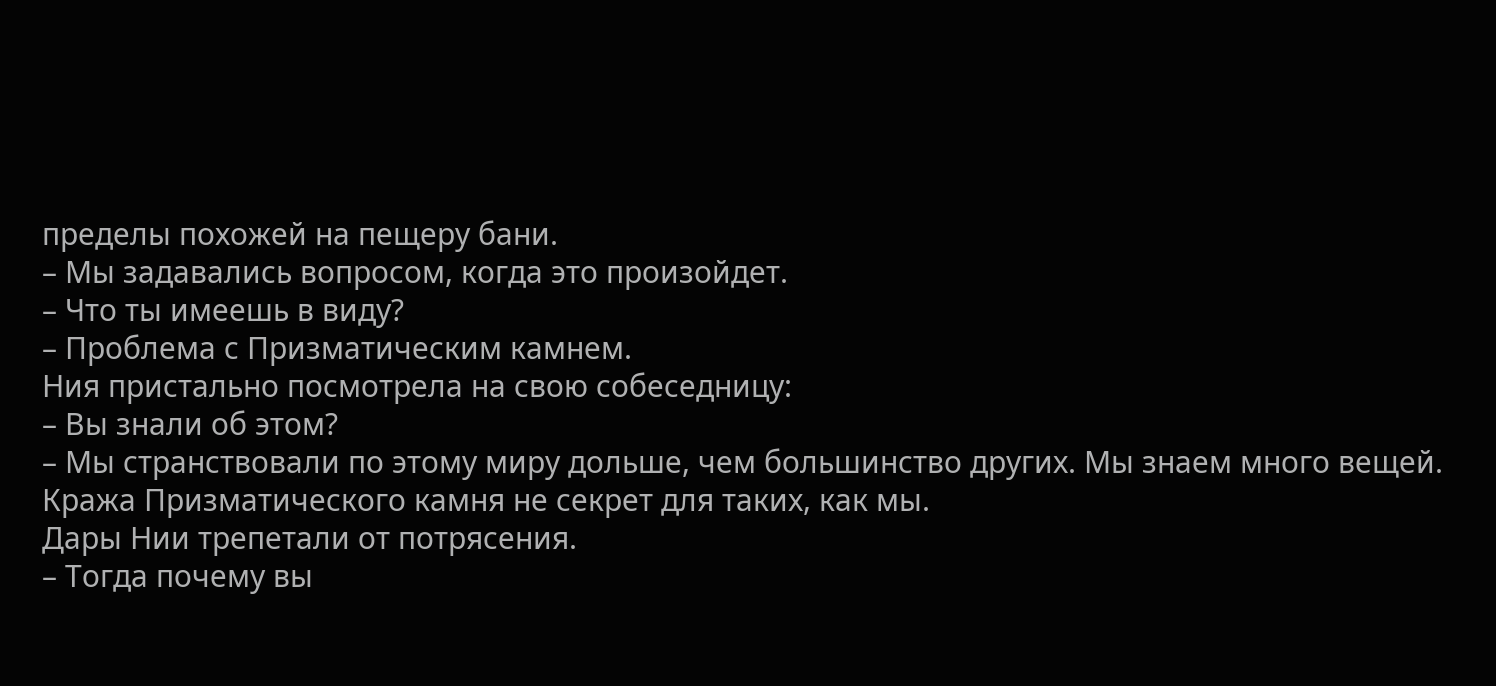пределы похожей на пещеру бани.
– Мы задавались вопросом, когда это произойдет.
– Что ты имеешь в виду?
– Проблема с Призматическим камнем.
Ния пристально посмотрела на свою собеседницу:
– Вы знали об этом?
– Мы странствовали по этому миру дольше, чем большинство других. Мы знаем много вещей. Кража Призматического камня не секрет для таких, как мы.
Дары Нии трепетали от потрясения.
– Тогда почему вы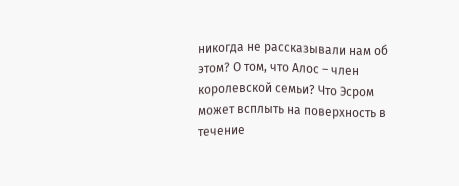никогда не рассказывали нам об этом? О том, что Алос – член королевской семьи? Что Эсром может всплыть на поверхность в течение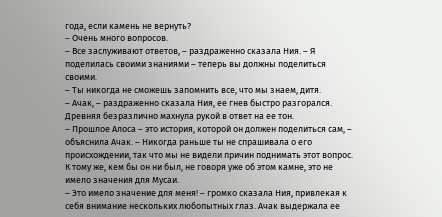года, если камень не вернуть?
– Очень много вопросов.
– Все заслуживают ответов, – раздраженно сказала Ния. – Я поделилась своими знаниями – теперь вы должны поделиться своими.
– Ты никогда не сможешь запомнить все, что мы знаем, дитя.
– Ачак, – раздраженно сказала Ния, ее гнев быстро разгорался.
Древняя безразлично махнула рукой в ответ на ее тон.
– Прошлое Алоса – это история, которой он должен поделиться сам, – объяснила Ачак. – Никогда раньше ты не спрашивала о его происхождении, так что мы не видели причин поднимать этот вопрос. К тому же, кем бы он ни был, не говоря уже об этом камне, это не имело значения для Мусаи.
– Это имело значение для меня! – громко сказала Ния, привлекая к себя внимание нескольких любопытных глаз. Ачак выдержала ее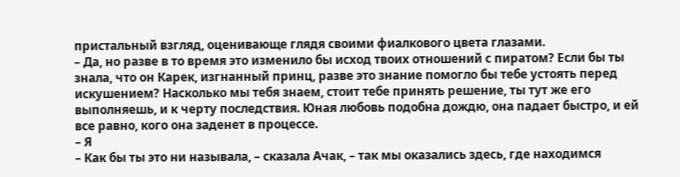пристальный взгляд, оценивающе глядя своими фиалкового цвета глазами.
– Да, но разве в то время это изменило бы исход твоих отношений с пиратом? Если бы ты знала, что он Карек, изгнанный принц, разве это знание помогло бы тебе устоять перед искушением? Насколько мы тебя знаем, стоит тебе принять решение, ты тут же его выполняешь, и к черту последствия. Юная любовь подобна дождю, она падает быстро, и ей все равно, кого она заденет в процессе.
– Я
– Как бы ты это ни называла, – сказала Ачак, – так мы оказались здесь, где находимся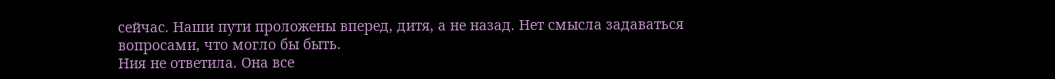сейчас. Наши пути проложены вперед, дитя, а не назад. Нет смысла задаваться вопросами, что могло бы быть.
Ния не ответила. Она все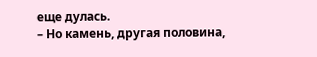еще дулась.
– Но камень, другая половина,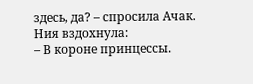здесь, да? – спросила Ачак.
Ния вздохнула:
– В короне принцессы.